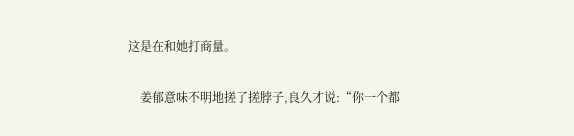这是在和她打商量。

    姜郁意味不明地搓了搓脖子,良久才说:“你一个都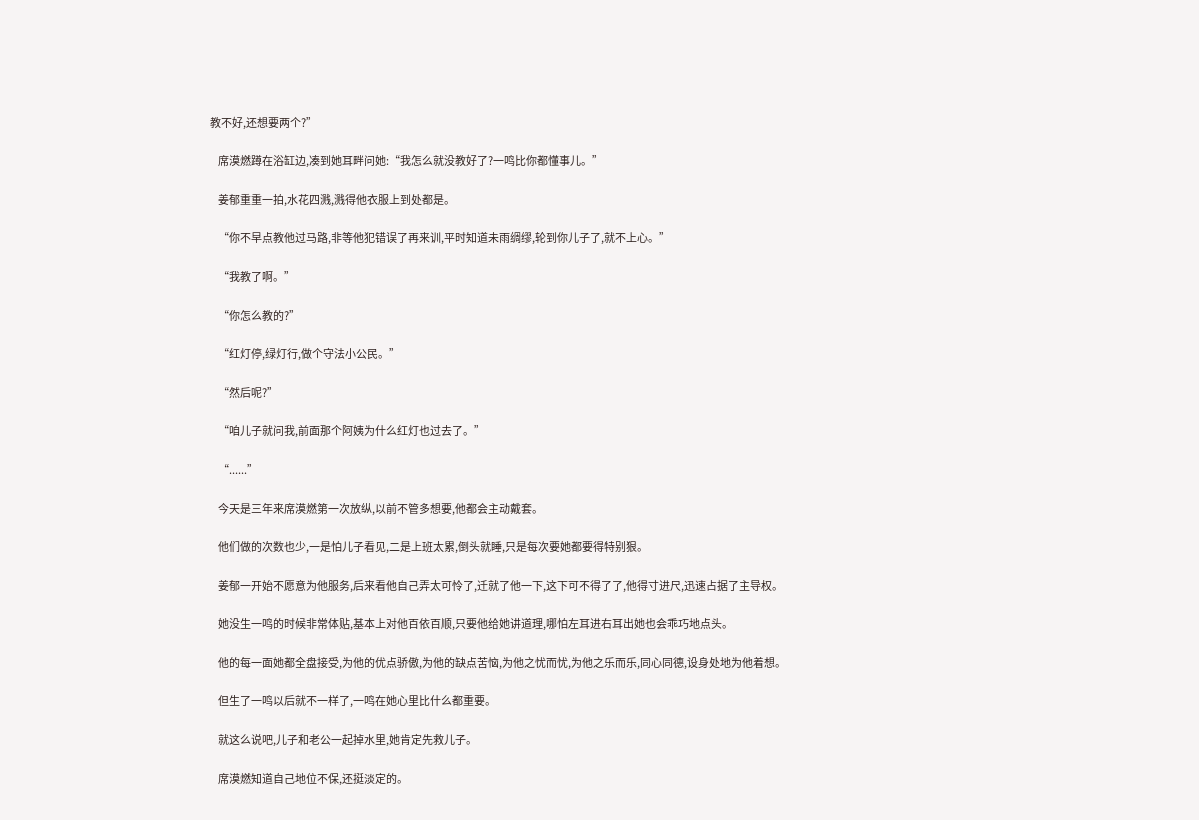教不好,还想要两个?”

    席漠燃蹲在浴缸边,凑到她耳畔问她:“我怎么就没教好了?一鸣比你都懂事儿。”

    姜郁重重一拍,水花四溅,溅得他衣服上到处都是。

    “你不早点教他过马路,非等他犯错误了再来训,平时知道未雨绸缪,轮到你儿子了,就不上心。”

    “我教了啊。”

    “你怎么教的?”

    “红灯停,绿灯行,做个守法小公民。”

    “然后呢?”

    “咱儿子就问我,前面那个阿姨为什么红灯也过去了。”

    “......”

    今天是三年来席漠燃第一次放纵,以前不管多想要,他都会主动戴套。

    他们做的次数也少,一是怕儿子看见,二是上班太累,倒头就睡,只是每次要她都要得特别狠。

    姜郁一开始不愿意为他服务,后来看他自己弄太可怜了,迁就了他一下,这下可不得了了,他得寸进尺,迅速占据了主导权。

    她没生一鸣的时候非常体贴,基本上对他百依百顺,只要他给她讲道理,哪怕左耳进右耳出她也会乖巧地点头。

    他的每一面她都全盘接受,为他的优点骄傲,为他的缺点苦恼,为他之忧而忧,为他之乐而乐,同心同德,设身处地为他着想。

    但生了一鸣以后就不一样了,一鸣在她心里比什么都重要。

    就这么说吧,儿子和老公一起掉水里,她肯定先救儿子。

    席漠燃知道自己地位不保,还挺淡定的。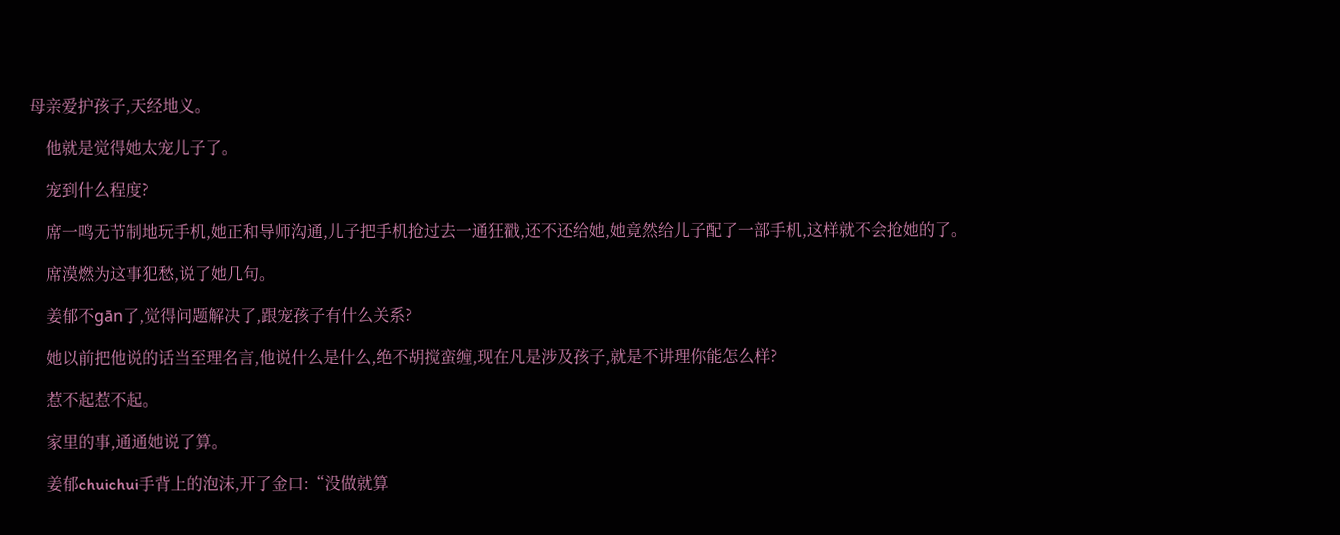母亲爱护孩子,天经地义。

    他就是觉得她太宠儿子了。

    宠到什么程度?

    席一鸣无节制地玩手机,她正和导师沟通,儿子把手机抢过去一通狂戳,还不还给她,她竟然给儿子配了一部手机,这样就不会抢她的了。

    席漠燃为这事犯愁,说了她几句。

    姜郁不gān了,觉得问题解决了,跟宠孩子有什么关系?

    她以前把他说的话当至理名言,他说什么是什么,绝不胡搅蛮缠,现在凡是涉及孩子,就是不讲理你能怎么样?

    惹不起惹不起。

    家里的事,通通她说了算。

    姜郁chuichui手背上的泡沫,开了金口:“没做就算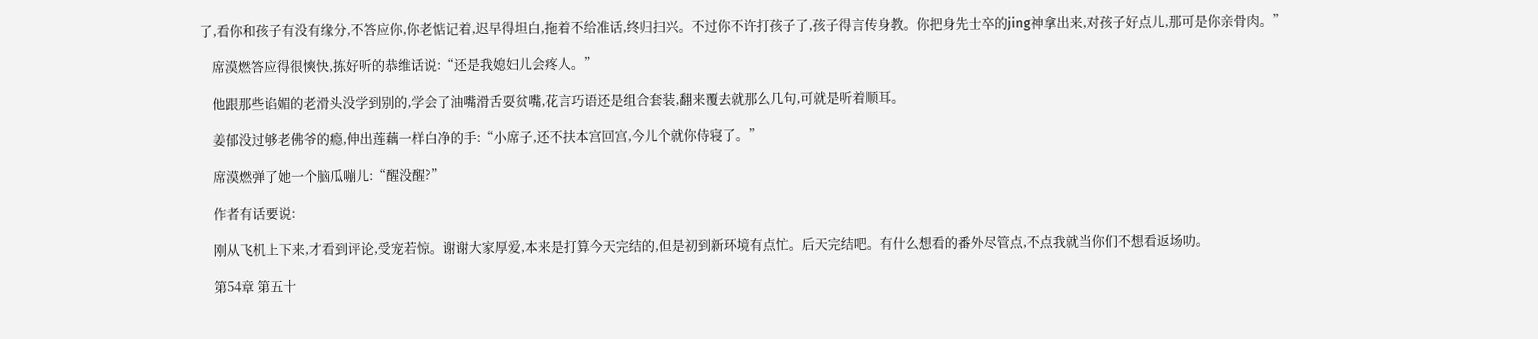了,看你和孩子有没有缘分,不答应你,你老惦记着,迟早得坦白,拖着不给准话,终归扫兴。不过你不许打孩子了,孩子得言传身教。你把身先士卒的jing神拿出来,对孩子好点儿,那可是你亲骨肉。”

    席漠燃答应得很慡快,拣好听的恭维话说:“还是我媳妇儿会疼人。”

    他跟那些谄媚的老滑头没学到别的,学会了油嘴滑舌耍贫嘴,花言巧语还是组合套装,翻来覆去就那么几句,可就是听着顺耳。

    姜郁没过够老佛爷的瘾,伸出莲藕一样白净的手:“小席子,还不扶本宫回宫,今儿个就你侍寝了。”

    席漠燃弹了她一个脑瓜嘣儿:“醒没醒?”

    作者有话要说:

    刚从飞机上下来,才看到评论,受宠若惊。谢谢大家厚爱,本来是打算今天完结的,但是初到新环境有点忙。后天完结吧。有什么想看的番外尽管点,不点我就当你们不想看返场叻。

    第54章 第五十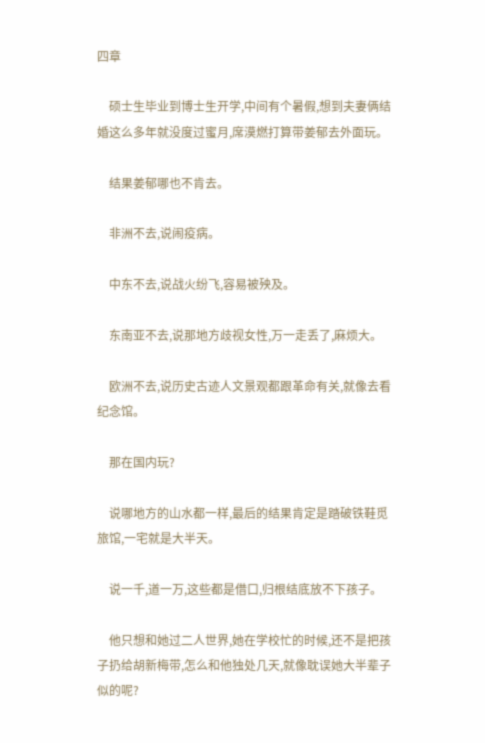四章

    硕士生毕业到博士生开学,中间有个暑假,想到夫妻俩结婚这么多年就没度过蜜月,席漠燃打算带姜郁去外面玩。

    结果姜郁哪也不肯去。

    非洲不去,说闹疫病。

    中东不去,说战火纷飞,容易被殃及。

    东南亚不去,说那地方歧视女性,万一走丢了,麻烦大。

    欧洲不去,说历史古迹人文景观都跟革命有关,就像去看纪念馆。

    那在国内玩?

    说哪地方的山水都一样,最后的结果肯定是踏破铁鞋觅旅馆,一宅就是大半天。

    说一千,道一万,这些都是借口,归根结底放不下孩子。

    他只想和她过二人世界,她在学校忙的时候,还不是把孩子扔给胡新梅带,怎么和他独处几天,就像耽误她大半辈子似的呢?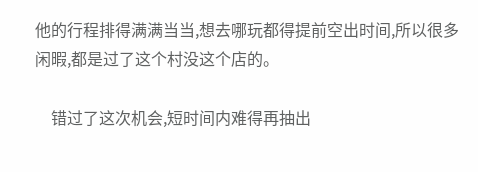他的行程排得满满当当,想去哪玩都得提前空出时间,所以很多闲暇,都是过了这个村没这个店的。

    错过了这次机会,短时间内难得再抽出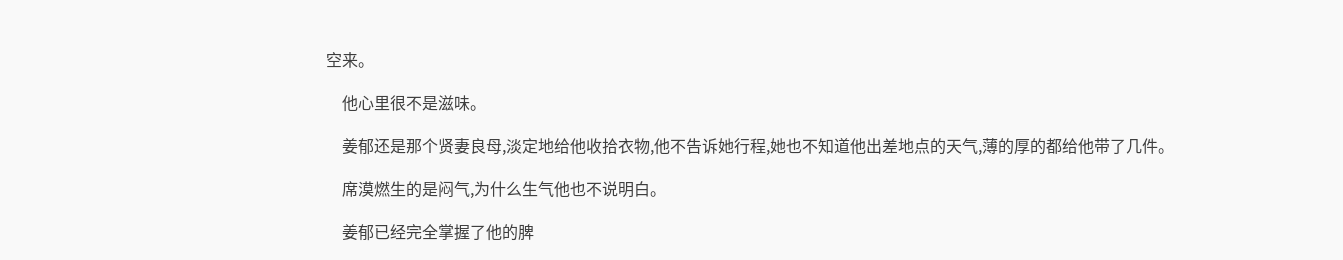空来。

    他心里很不是滋味。

    姜郁还是那个贤妻良母,淡定地给他收拾衣物,他不告诉她行程,她也不知道他出差地点的天气,薄的厚的都给他带了几件。

    席漠燃生的是闷气,为什么生气他也不说明白。

    姜郁已经完全掌握了他的脾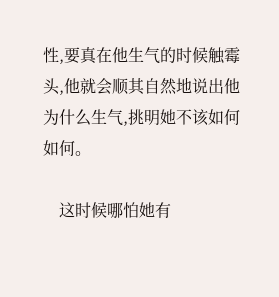性,要真在他生气的时候触霉头,他就会顺其自然地说出他为什么生气,挑明她不该如何如何。

    这时候哪怕她有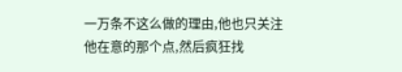一万条不这么做的理由,他也只关注他在意的那个点,然后疯狂找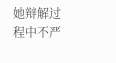她辩解过程中不严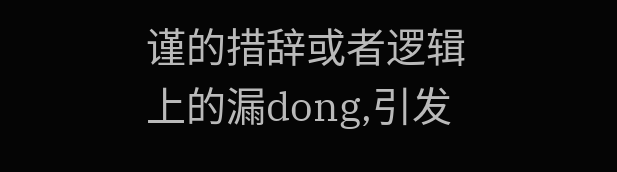谨的措辞或者逻辑上的漏dong,引发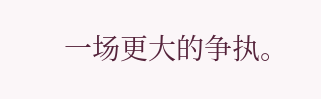一场更大的争执。